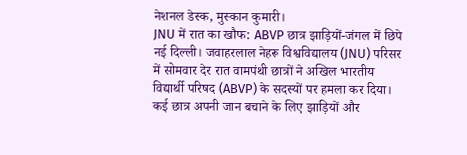नेशनल डेस्क, मुस्कान कुमारी।
JNU में रात का खौफ: ABVP छात्र झाड़ियों-जंगल में छिपे
नई दिल्ली। जवाहरलाल नेहरू विश्वविद्यालय (JNU) परिसर में सोमवार देर रात वामपंथी छात्रों ने अखिल भारतीय विद्यार्थी परिषद (ABVP) के सदस्यों पर हमला कर दिया। कई छात्र अपनी जान बचाने के लिए झाड़ियों और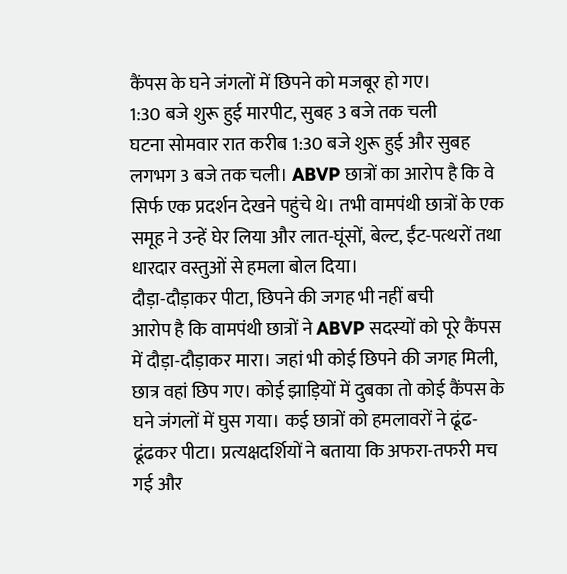कैंपस के घने जंगलों में छिपने को मजबूर हो गए।
1:30 बजे शुरू हुई मारपीट, सुबह 3 बजे तक चली
घटना सोमवार रात करीब 1:30 बजे शुरू हुई और सुबह लगभग 3 बजे तक चली। ABVP छात्रों का आरोप है कि वे सिर्फ एक प्रदर्शन देखने पहुंचे थे। तभी वामपंथी छात्रों के एक समूह ने उन्हें घेर लिया और लात-घूंसों, बेल्ट, ईंट-पत्थरों तथा धारदार वस्तुओं से हमला बोल दिया।
दौड़ा-दौड़ाकर पीटा, छिपने की जगह भी नहीं बची
आरोप है कि वामपंथी छात्रों ने ABVP सदस्यों को पूरे कैंपस में दौड़ा-दौड़ाकर मारा। जहां भी कोई छिपने की जगह मिली, छात्र वहां छिप गए। कोई झाड़ियों में दुबका तो कोई कैंपस के घने जंगलों में घुस गया। कई छात्रों को हमलावरों ने ढूंढ-ढूंढकर पीटा। प्रत्यक्षदर्शियों ने बताया कि अफरा-तफरी मच गई और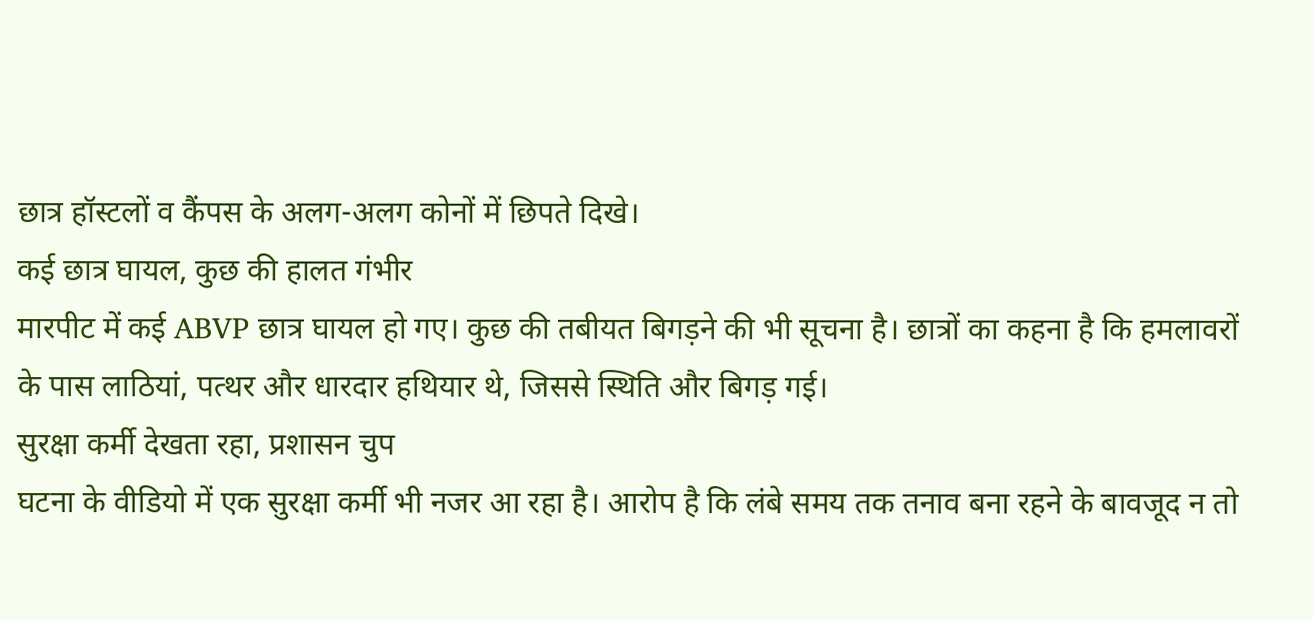छात्र हॉस्टलों व कैंपस के अलग-अलग कोनों में छिपते दिखे।
कई छात्र घायल, कुछ की हालत गंभीर
मारपीट में कई ABVP छात्र घायल हो गए। कुछ की तबीयत बिगड़ने की भी सूचना है। छात्रों का कहना है कि हमलावरों के पास लाठियां, पत्थर और धारदार हथियार थे, जिससे स्थिति और बिगड़ गई।
सुरक्षा कर्मी देखता रहा, प्रशासन चुप
घटना के वीडियो में एक सुरक्षा कर्मी भी नजर आ रहा है। आरोप है कि लंबे समय तक तनाव बना रहने के बावजूद न तो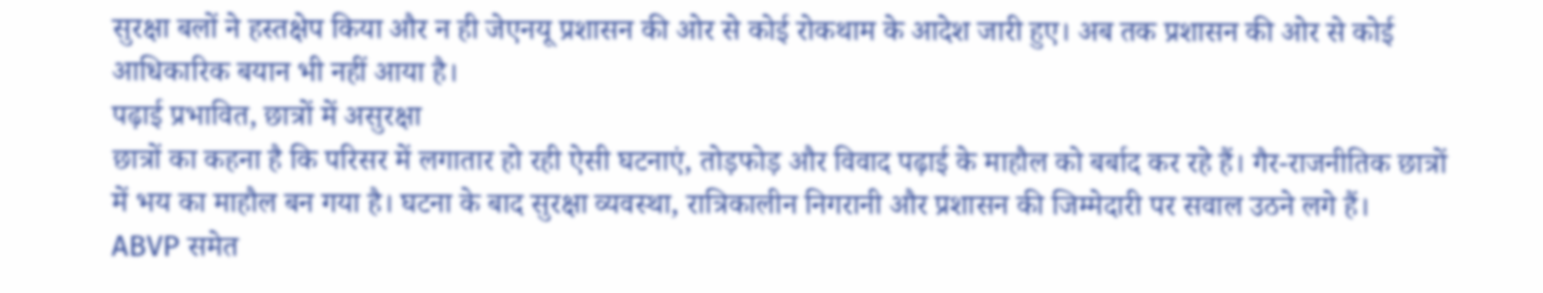सुरक्षा बलों ने हस्तक्षेप किया और न ही जेएनयू प्रशासन की ओर से कोई रोकथाम के आदेश जारी हुए। अब तक प्रशासन की ओर से कोई आधिकारिक बयान भी नहीं आया है।
पढ़ाई प्रभावित, छात्रों में असुरक्षा
छात्रों का कहना है कि परिसर में लगातार हो रही ऐसी घटनाएं, तोड़फोड़ और विवाद पढ़ाई के माहौल को बर्बाद कर रहे हैं। गैर-राजनीतिक छात्रों में भय का माहौल बन गया है। घटना के बाद सुरक्षा व्यवस्था, रात्रिकालीन निगरानी और प्रशासन की जिम्मेदारी पर सवाल उठने लगे हैं।
ABVP समेत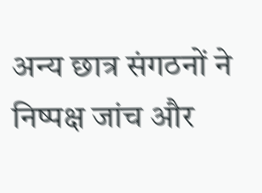अन्य छात्र संगठनों ने निष्पक्ष जांच और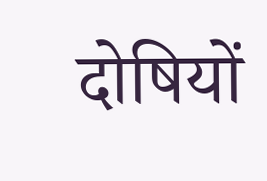दोषियों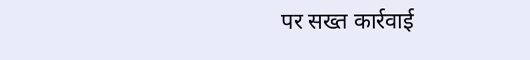पर सख्त कार्रवाई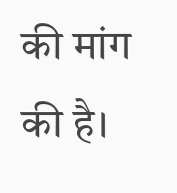की मांग की है।